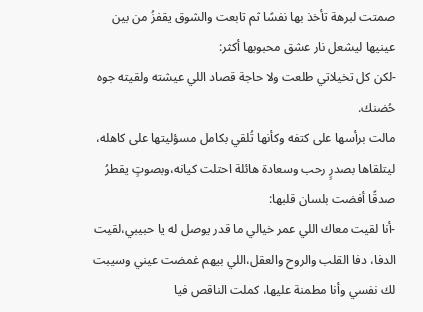صمتت لبرهة تأخذ بها نفسًا ثم تابعت والشوق يقفزُ من بين عينيها ليشعل نار عشق محبوبها أكثر:
-لكن كل تخيلاتي طلعت ولا حاجة قصاد اللي عيشته ولقيته جوه حُضنك.
مالت برأسها على كتفه وكأنها تُلقي بكامل مسؤليتها على كاهله، ليتلقاها بصدرٍ رحب وسعادة هائلة احتلت كيانه،وبصوتٍ يقطرُ صدقًا أفضت بلسان قلبها:
-أنا لقيت معاك اللي عمر خيالي ما قدر يوصل له يا حبيبي،لقيت الدفا، دفا القلب والروح والعقل،اللي بيهم غمضت عيني وسيبت لك نفسي وأنا مطمنة عليها، كملت الناقص فيا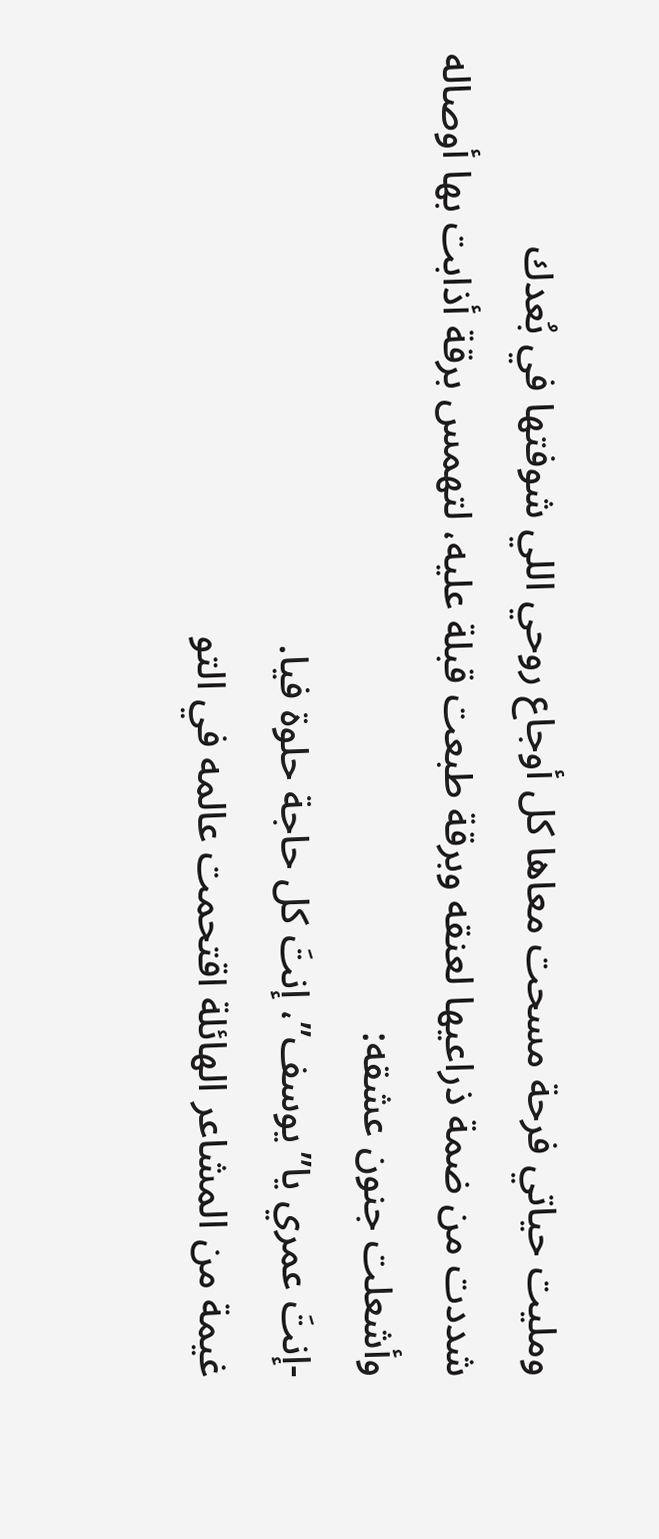ومليت حياتي فرحة مسحت معاها كل أوجاع روحي اللي شوفتها في بُعدك
شددت من ضمة ذراعيها لعنقه وبرقة طبعت قبلة عليه، لتهمس برقة أذابت بها أوصاله وأشعلت جنون عشقه:
-إنتَ عمري يا”يوسف”، إنتَ كل حاجة حلوة فيا.
غيمة من المشاعر الهائلة اقتحمت عالمه في التو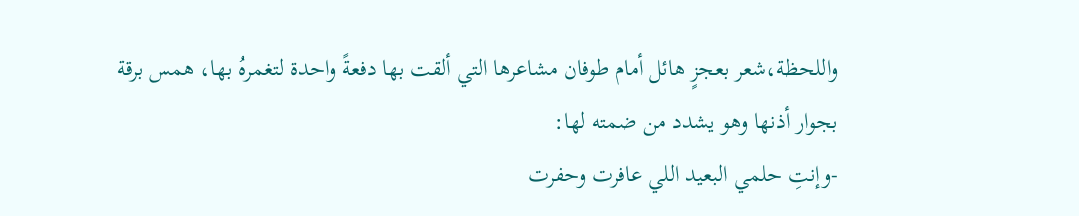واللحظة،شعر بعجزٍ هائل أمام طوفان مشاعرها التي ألقت بها دفعةً واحدة لتغمرهُ بها، همس برقة بجوار أذنها وهو يشدد من ضمته لها:
-وإنتِ حلمي البعيد اللي عافرت وحفرت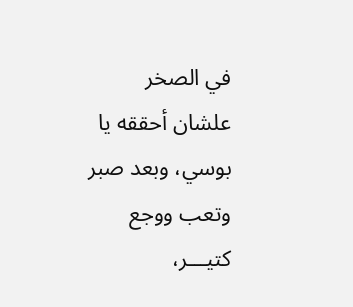في الصخر علشان أحققه يا بوسي، وبعد صبر وتعب ووجع كتيـــر،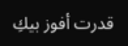قدرت أفوز بيكِ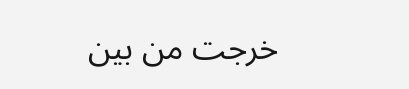خرجت من بين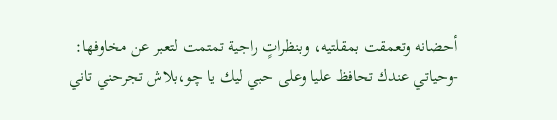أحضانه وتعمقت بمقلتيه، وبنظراتٍ راجية تمتمت لتعبر عن مخاوفها:
-وحياتي عندك تحافظ عليا وعلى حبي ليك يا چو،بلاش تجرحني تاني